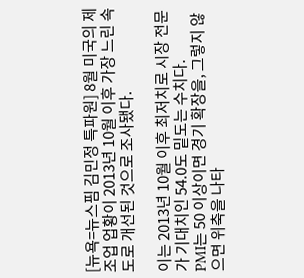[뉴욕=뉴스핌 김민정 특파원] 8월 미국의 제조업 업황이 2013년 10월 이후 가장 느린 속도로 개선된 것으로 조사됐다.

이는 2013년 10월 이후 최저치로 시장 전문가 기대치인 54.0도 밑도는 수치다.
PMI는 50 이상이면 경기 확장을, 그렇지 않으면 위축을 나타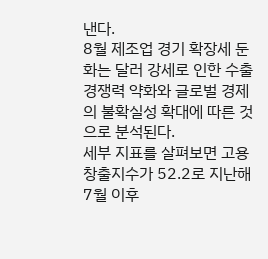낸다.
8월 제조업 경기 확장세 둔화는 달러 강세로 인한 수출 경쟁력 약화와 글로벌 경제의 불확실성 확대에 따른 것으로 분석된다.
세부 지표를 살펴보면 고용창출지수가 52.2로 지난해 7월 이후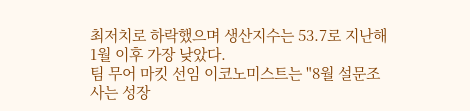최저치로 하락했으며 생산지수는 53.7로 지난해 1월 이후 가장 낮았다.
팀 무어 마킷 선임 이코노미스트는 "8월 설문조사는 성장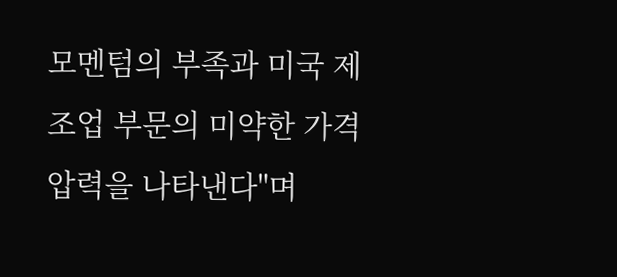모멘텀의 부족과 미국 제조업 부문의 미약한 가격 압력을 나타낸다"며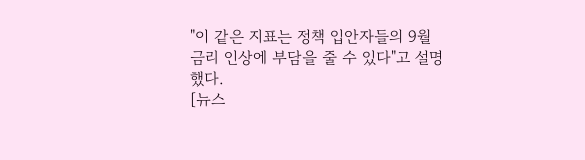"이 같은 지표는 정책 입안자들의 9월 금리 인상에 부담을 줄 수 있다"고 설명했다.
[뉴스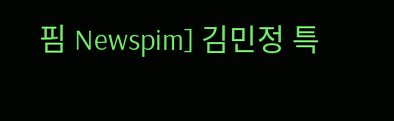핌 Newspim] 김민정 특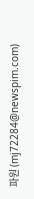파원 (mj72284@newspim.com)